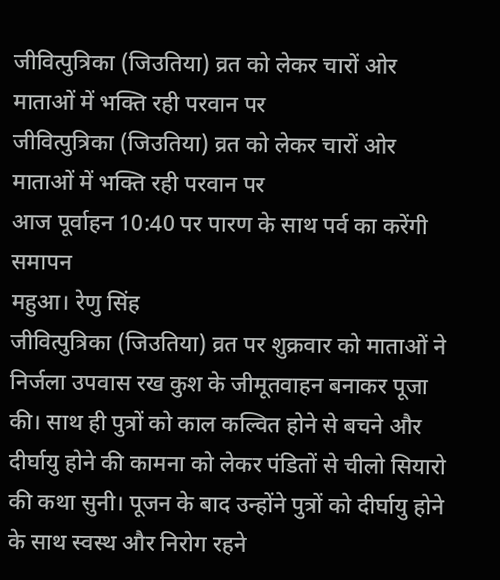जीवित्पुत्रिका (जिउतिया) व्रत को लेकर चारों ओर माताओं में भक्ति रही परवान पर
जीवित्पुत्रिका (जिउतिया) व्रत को लेकर चारों ओर माताओं में भक्ति रही परवान पर
आज पूर्वाहन 10:40 पर पारण के साथ पर्व का करेंगी समापन
महुआ। रेणु सिंह
जीवित्पुत्रिका (जिउतिया) व्रत पर शुक्रवार को माताओं ने निर्जला उपवास रख कुश के जीमूतवाहन बनाकर पूजा की। साथ ही पुत्रों को काल कल्वित होने से बचने और दीर्घायु होने की कामना को लेकर पंडितों से चीलो सियारो की कथा सुनी। पूजन के बाद उन्होंने पुत्रों को दीर्घायु होने के साथ स्वस्थ और निरोग रहने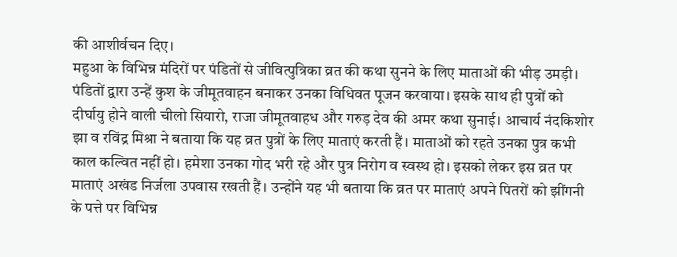की आशीर्वचन दिए।
महुआ के विभिन्न मंदिरों पर पंडितों से जीवित्पुत्रिका व्रत की कथा सुनने के लिए माताओं की भीड़ उमड़ी। पंडितों द्वारा उन्हें कुश के जीमूतवाहन बनाकर उनका विधिवत पूजन करवाया। इसके साथ ही पुत्रों को दीर्घायु होने वाली चीलो सियारो, राजा जीमूतवाहध और गरुड़ देव की अमर कथा सुनाई। आचार्य नंदकिशोर झा व रविंद्र मिश्रा ने बताया कि यह व्रत पुत्रों के लिए माताएं करती हैं। माताओं को रहते उनका पुत्र कभी काल कल्वित नहीं हो। हमेशा उनका गोद भरी रहे और पुत्र निरोग व स्वस्थ हो। इसको लेकर इस व्रत पर माताएं अखंड निर्जला उपवास रखती हैं। उन्होंने यह भी बताया कि व्रत पर माताएं अपने पितरों को झींगनी के पत्ते पर विभिन्न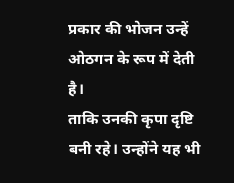प्रकार की भोजन उन्हें ओठगन के रूप में देती है।
ताकि उनकी कृपा दृष्टि बनी रहे। उन्होंने यह भी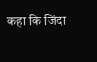कहा कि जिंदा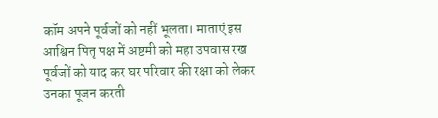कॉम अपने पूर्वजों को नहीं भूलता। माताएं इस आश्विन पितृ पक्ष में अष्टमी को महा उपवास रख पूर्वजों को याद कर घर परिवार की रक्षा को लेकर उनका पूजन करती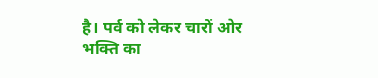है। पर्व को लेकर चारों ओर भक्ति का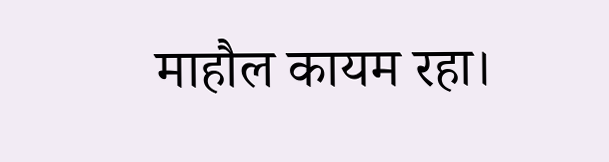माहौल कायम रहा।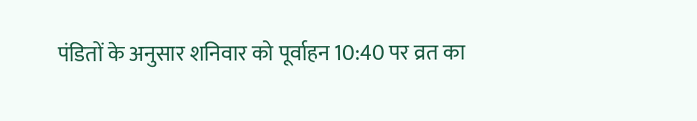पंडितों के अनुसार शनिवार को पूर्वाहन 10:40 पर व्रत का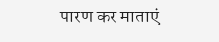पारण कर माताएं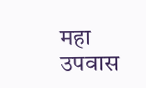महा उपवास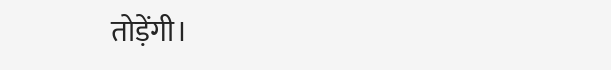तोड़ेंगी।